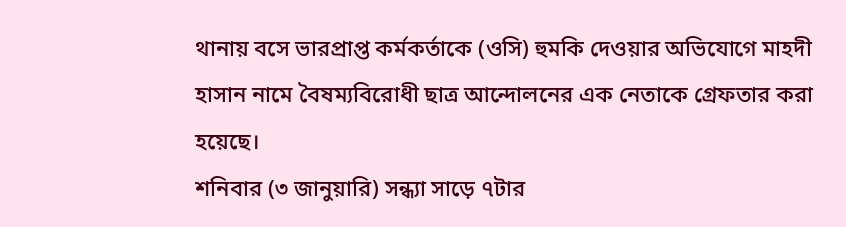থানায় বসে ভারপ্রাপ্ত কর্মকর্তাকে (ওসি) হুমকি দেওয়ার অভিযোগে মাহদী হাসান নামে বৈষম্যবিরোধী ছাত্র আন্দোলনের এক নেতাকে গ্রেফতার করা হয়েছে।
শনিবার (৩ জানুয়ারি) সন্ধ্যা সাড়ে ৭টার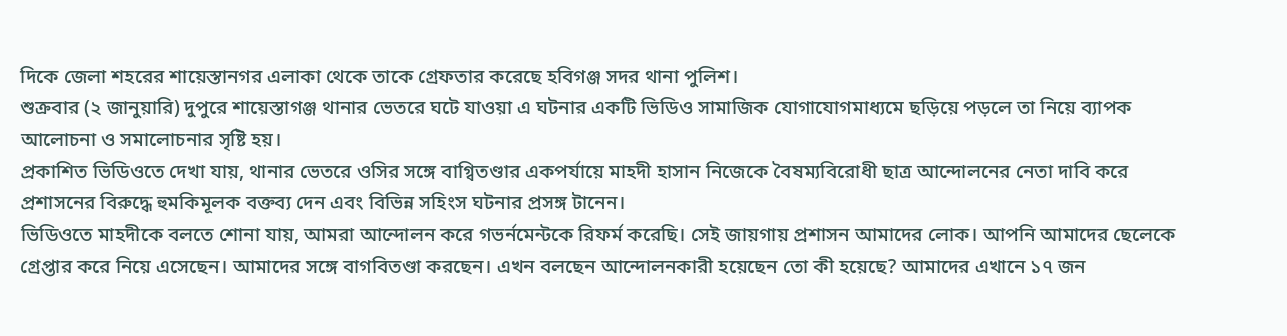দিকে জেলা শহরের শায়েস্তানগর এলাকা থেকে তাকে গ্রেফতার করেছে হবিগঞ্জ সদর থানা পুলিশ।
শুক্রবার (২ জানুয়ারি) দুপুরে শায়েস্তাগঞ্জ থানার ভেতরে ঘটে যাওয়া এ ঘটনার একটি ভিডিও সামাজিক যোগাযোগমাধ্যমে ছড়িয়ে পড়লে তা নিয়ে ব্যাপক আলোচনা ও সমালোচনার সৃষ্টি হয়।
প্রকাশিত ভিডিওতে দেখা যায়, থানার ভেতরে ওসির সঙ্গে বাগ্বিতণ্ডার একপর্যায়ে মাহদী হাসান নিজেকে বৈষম্যবিরোধী ছাত্র আন্দোলনের নেতা দাবি করে প্রশাসনের বিরুদ্ধে হুমকিমূলক বক্তব্য দেন এবং বিভিন্ন সহিংস ঘটনার প্রসঙ্গ টানেন।
ভিডিওতে মাহদীকে বলতে শোনা যায়, আমরা আন্দোলন করে গভর্নমেন্টকে রিফর্ম করেছি। সেই জায়গায় প্রশাসন আমাদের লোক। আপনি আমাদের ছেলেকে গ্রেপ্তার করে নিয়ে এসেছেন। আমাদের সঙ্গে বাগবিতণ্ডা করছেন। এখন বলছেন আন্দোলনকারী হয়েছেন তো কী হয়েছে? আমাদের এখানে ১৭ জন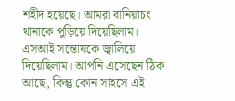শহীদ হয়েছে। আমরা বানিয়াচং থানাকে পুড়িয়ে দিয়েছিলাম। এসআই সন্তোষকে জ্বালিয়ে দিয়েছিলাম। আপনি এসেছেন ঠিক আছে, কিন্তু কোন সাহসে এই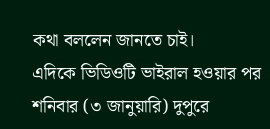কথা বললেন জানতে চাই।
এদিকে ভিডিওটি ভাইরাল হওয়ার পর শনিবার (৩ জানুয়ারি) দুপুরে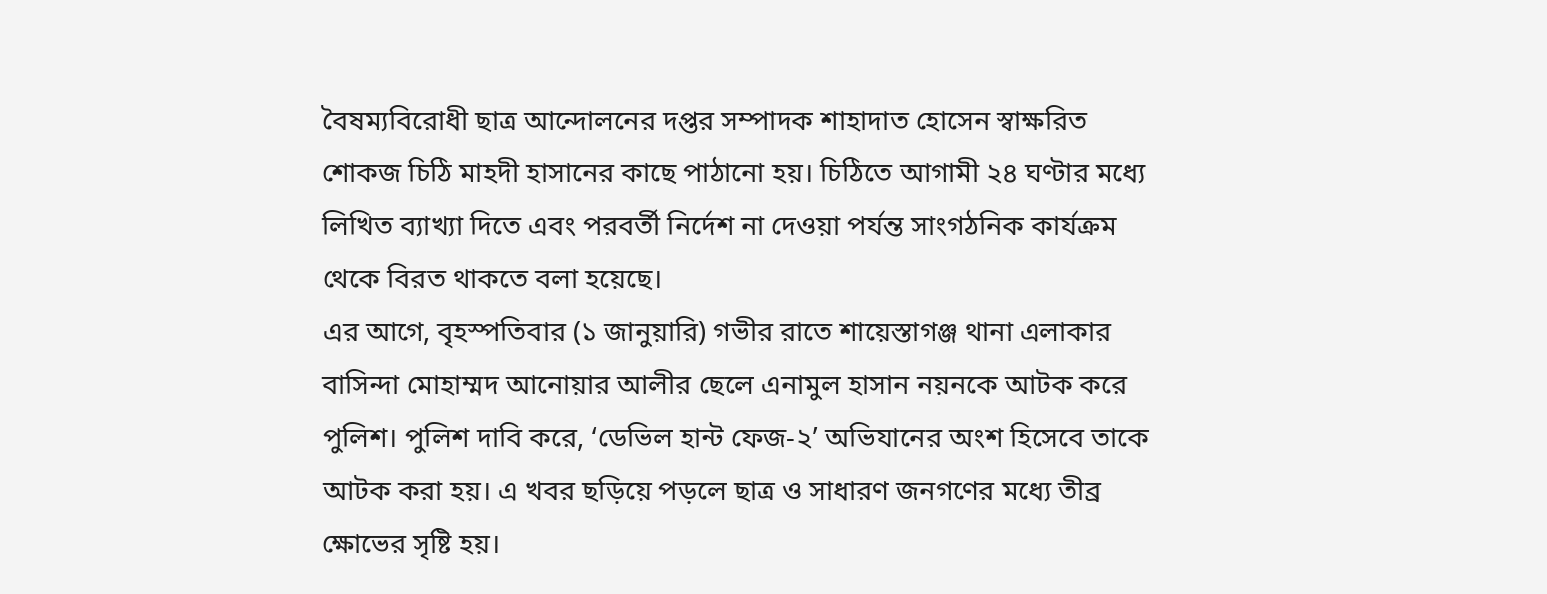বৈষম্যবিরোধী ছাত্র আন্দোলনের দপ্তর সম্পাদক শাহাদাত হোসেন স্বাক্ষরিত শোকজ চিঠি মাহদী হাসানের কাছে পাঠানো হয়। চিঠিতে আগামী ২৪ ঘণ্টার মধ্যে লিখিত ব্যাখ্যা দিতে এবং পরবর্তী নির্দেশ না দেওয়া পর্যন্ত সাংগঠনিক কার্যক্রম থেকে বিরত থাকতে বলা হয়েছে।
এর আগে, বৃহস্পতিবার (১ জানুয়ারি) গভীর রাতে শায়েস্তাগঞ্জ থানা এলাকার বাসিন্দা মোহাম্মদ আনোয়ার আলীর ছেলে এনামুল হাসান নয়নকে আটক করে পুলিশ। পুলিশ দাবি করে, ‘ডেভিল হান্ট ফেজ-২’ অভিযানের অংশ হিসেবে তাকে আটক করা হয়। এ খবর ছড়িয়ে পড়লে ছাত্র ও সাধারণ জনগণের মধ্যে তীব্র ক্ষোভের সৃষ্টি হয়।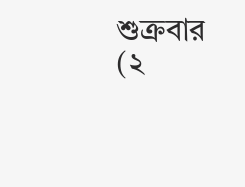শুক্রবার (২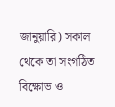জানুয়ারি) সকাল থেকে তা সংগঠিত বিক্ষোভ ও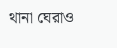থানা ঘেরাও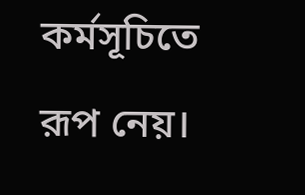কর্মসূচিতে রূপ নেয়।